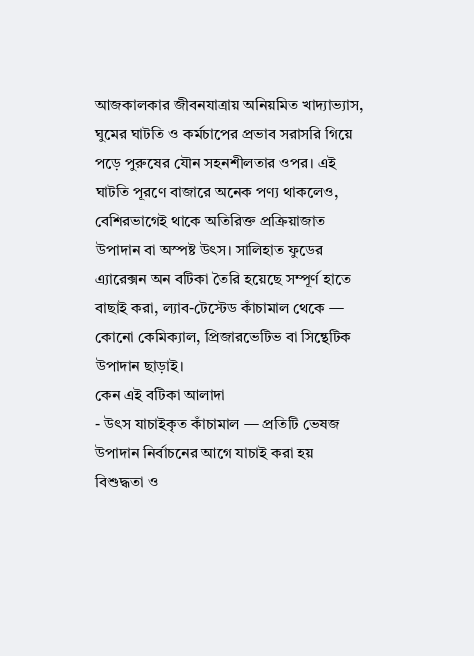আজকালকার জীবনযাত্রায় অনিয়মিত খাদ্যাভ্যাস, ঘুমের ঘাটতি ও কর্মচাপের প্রভাব সরাসরি গিয়ে পড়ে পুরুষের যৌন সহনশীলতার ওপর। এই ঘাটতি পূরণে বাজারে অনেক পণ্য থাকলেও, বেশিরভাগেই থাকে অতিরিক্ত প্রক্রিয়াজাত উপাদান বা অস্পষ্ট উৎস। সালিহাত ফুডের এ্যারেক্সন অন বটিকা তৈরি হয়েছে সম্পূর্ণ হাতে বাছাই করা, ল্যাব-টেস্টেড কাঁচামাল থেকে — কোনো কেমিক্যাল, প্রিজারভেটিভ বা সিন্থেটিক উপাদান ছাড়াই।
কেন এই বটিকা আলাদা
- উৎস যাচাইকৃত কাঁচামাল — প্রতিটি ভেষজ উপাদান নির্বাচনের আগে যাচাই করা হয় বিশুদ্ধতা ও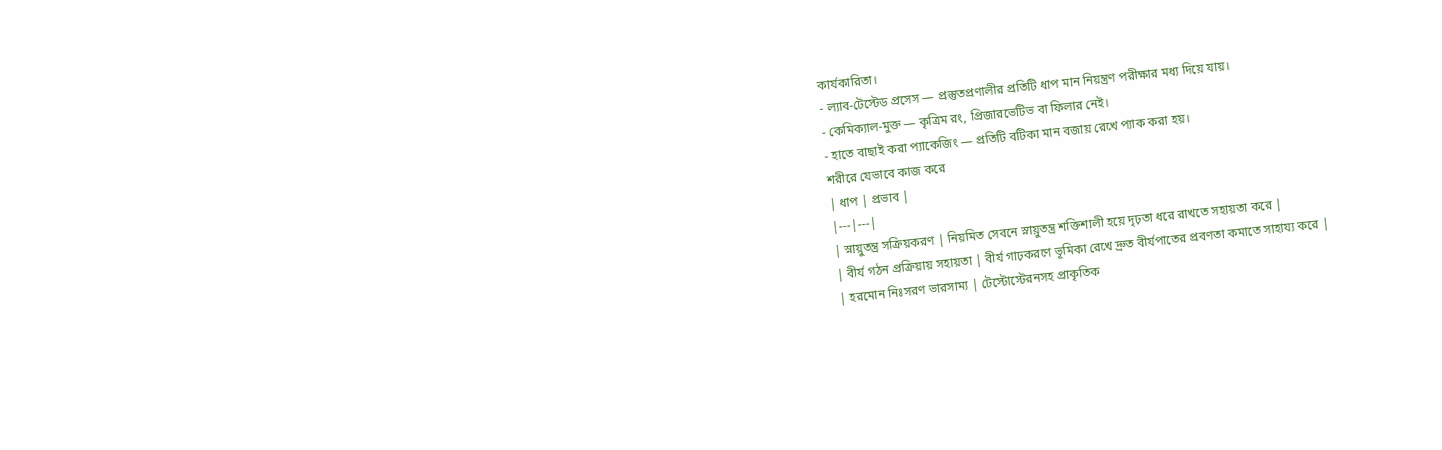কার্যকারিতা।
- ল্যাব-টেস্টেড প্রসেস — প্রস্তুতপ্রণালীর প্রতিটি ধাপ মান নিয়ন্ত্রণ পরীক্ষার মধ্য দিয়ে যায়।
- কেমিক্যাল-মুক্ত — কৃত্রিম রং, প্রিজারভেটিভ বা ফিলার নেই।
- হাতে বাছাই করা প্যাকেজিং — প্রতিটি বটিকা মান বজায় রেখে প্যাক করা হয়।
শরীরে যেভাবে কাজ করে
| ধাপ | প্রভাব |
|---|---|
| স্নায়ুতন্ত্র সক্রিয়করণ | নিয়মিত সেবনে স্নায়ুতন্ত্র শক্তিশালী হয়ে দৃঢ়তা ধরে রাখতে সহায়তা করে |
| বীর্য গঠন প্রক্রিয়ায় সহায়তা | বীর্য গাঢ়করণে ভূমিকা রেখে দ্রুত বীর্যপাতের প্রবণতা কমাতে সাহায্য করে |
| হরমোন নিঃসরণ ভারসাম্য | টেস্টোস্টেরনসহ প্রাকৃতিক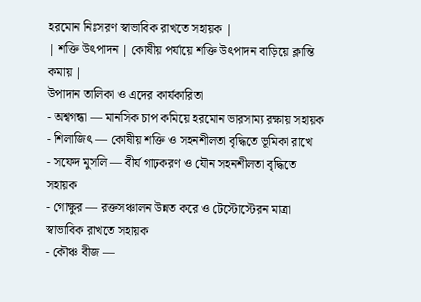হরমোন নিঃসরণ স্বাভাবিক রাখতে সহায়ক |
| শক্তি উৎপাদন | কোষীয় পর্যায়ে শক্তি উৎপাদন বাড়িয়ে ক্লান্তি কমায় |
উপাদান তালিকা ও এদের কার্যকারিতা
- অশ্বগন্ধা — মানসিক চাপ কমিয়ে হরমোন ভারসাম্য রক্ষায় সহায়ক
- শিলাজিৎ — কোষীয় শক্তি ও সহনশীলতা বৃদ্ধিতে ভূমিকা রাখে
- সফেদ মুসলি — বীর্য গাঢ়করণ ও যৌন সহনশীলতা বৃদ্ধিতে সহায়ক
- গোক্ষুর — রক্তসঞ্চালন উন্নত করে ও টেস্টোস্টেরন মাত্রা স্বাভাবিক রাখতে সহায়ক
- কৌঞ্চ বীজ —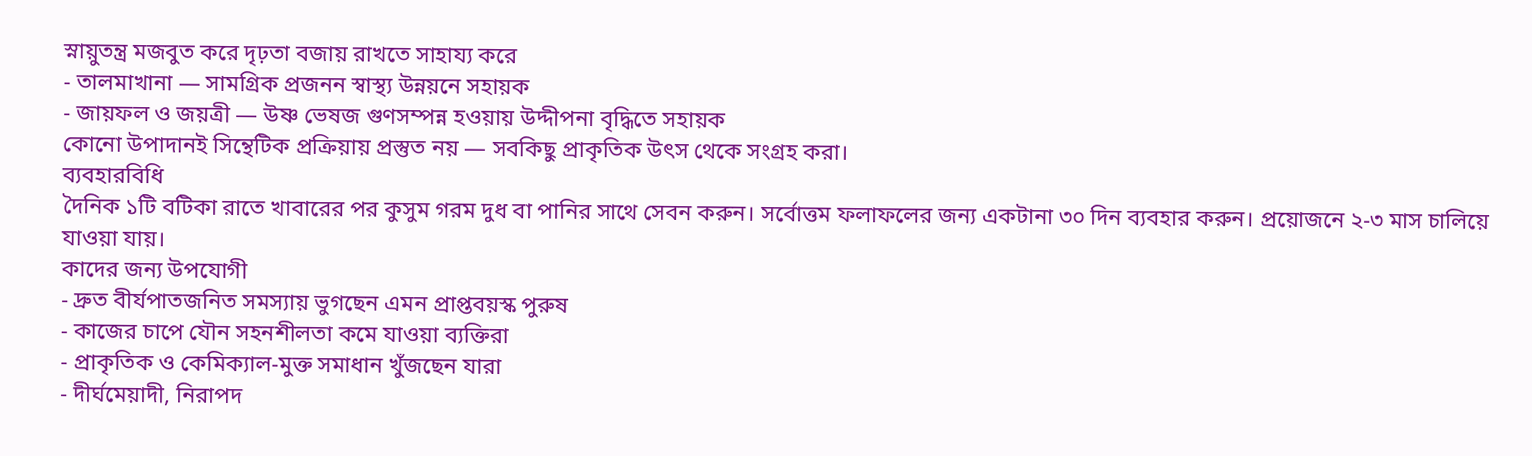স্নায়ুতন্ত্র মজবুত করে দৃঢ়তা বজায় রাখতে সাহায্য করে
- তালমাখানা — সামগ্রিক প্রজনন স্বাস্থ্য উন্নয়নে সহায়ক
- জায়ফল ও জয়ত্রী — উষ্ণ ভেষজ গুণসম্পন্ন হওয়ায় উদ্দীপনা বৃদ্ধিতে সহায়ক
কোনো উপাদানই সিন্থেটিক প্রক্রিয়ায় প্রস্তুত নয় — সবকিছু প্রাকৃতিক উৎস থেকে সংগ্রহ করা।
ব্যবহারবিধি
দৈনিক ১টি বটিকা রাতে খাবারের পর কুসুম গরম দুধ বা পানির সাথে সেবন করুন। সর্বোত্তম ফলাফলের জন্য একটানা ৩০ দিন ব্যবহার করুন। প্রয়োজনে ২-৩ মাস চালিয়ে যাওয়া যায়।
কাদের জন্য উপযোগী
- দ্রুত বীর্যপাতজনিত সমস্যায় ভুগছেন এমন প্রাপ্তবয়স্ক পুরুষ
- কাজের চাপে যৌন সহনশীলতা কমে যাওয়া ব্যক্তিরা
- প্রাকৃতিক ও কেমিক্যাল-মুক্ত সমাধান খুঁজছেন যারা
- দীর্ঘমেয়াদী, নিরাপদ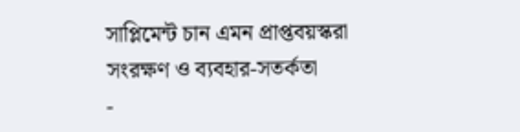সাপ্লিমেন্ট চান এমন প্রাপ্তবয়স্করা
সংরক্ষণ ও ব্যবহার-সতর্কতা
-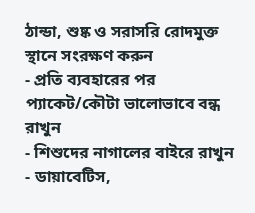ঠান্ডা, শুষ্ক ও সরাসরি রোদমুক্ত স্থানে সংরক্ষণ করুন
- প্রতি ব্যবহারের পর প্যাকেট/কৌটা ভালোভাবে বন্ধ রাখুন
- শিশুদের নাগালের বাইরে রাখুন
- ডায়াবেটিস,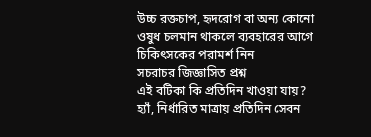উচ্চ রক্তচাপ, হৃদরোগ বা অন্য কোনো ওষুধ চলমান থাকলে ব্যবহারের আগে চিকিৎসকের পরামর্শ নিন
সচরাচর জিজ্ঞাসিত প্রশ্ন
এই বটিকা কি প্রতিদিন খাওয়া যায়?
হ্যাঁ, নির্ধারিত মাত্রায় প্রতিদিন সেবন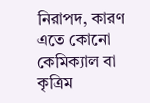নিরাপদ, কারণ এতে কোনো কেমিক্যাল বা কৃত্রিম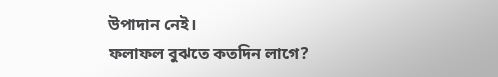উপাদান নেই।
ফলাফল বুঝতে কতদিন লাগে?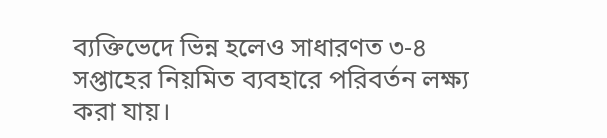ব্যক্তিভেদে ভিন্ন হলেও সাধারণত ৩-৪ সপ্তাহের নিয়মিত ব্যবহারে পরিবর্তন লক্ষ্য করা যায়।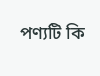পণ্যটি কি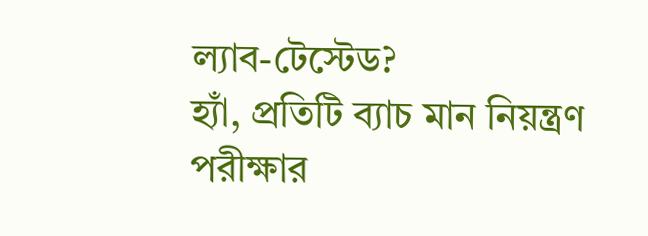ল্যাব-টেস্টেড?
হ্যাঁ, প্রতিটি ব্যাচ মান নিয়ন্ত্রণ পরীক্ষার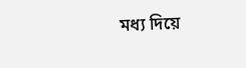মধ্য দিয়ে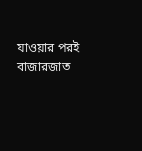যাওয়ার পরই বাজারজাত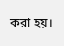করা হয়।